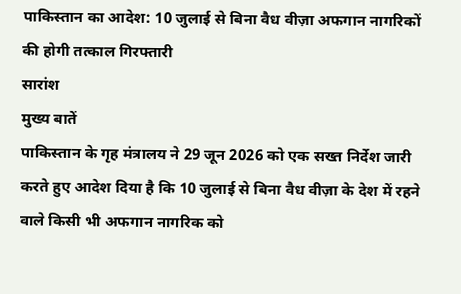पाकिस्तान का आदेश: 10 जुलाई से बिना वैध वीज़ा अफगान नागरिकों की होगी तत्काल गिरफ्तारी
सारांश
मुख्य बातें
पाकिस्तान के गृह मंत्रालय ने 29 जून 2026 को एक सख्त निर्देश जारी करते हुए आदेश दिया है कि 10 जुलाई से बिना वैध वीज़ा के देश में रहने वाले किसी भी अफगान नागरिक को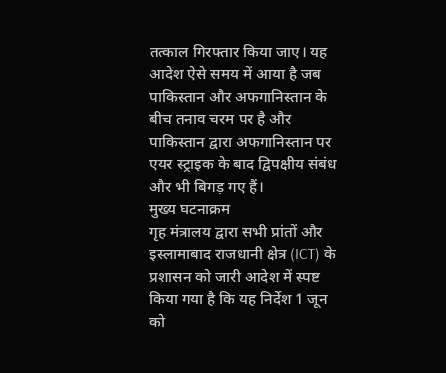तत्काल गिरफ्तार किया जाए। यह आदेश ऐसे समय में आया है जब पाकिस्तान और अफगानिस्तान के बीच तनाव चरम पर है और पाकिस्तान द्वारा अफगानिस्तान पर एयर स्ट्राइक के बाद द्विपक्षीय संबंध और भी बिगड़ गए हैं।
मुख्य घटनाक्रम
गृह मंत्रालय द्वारा सभी प्रांतों और इस्लामाबाद राजधानी क्षेत्र (ICT) के प्रशासन को जारी आदेश में स्पष्ट किया गया है कि यह निर्देश 1 जून को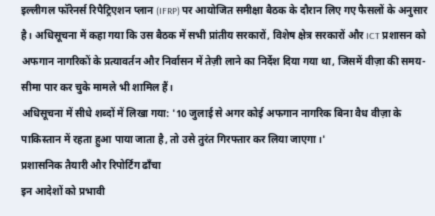इल्लीगल फॉरेनर्स रिपैट्रिएशन प्लान (IFRP) पर आयोजित समीक्षा बैठक के दौरान लिए गए फैसलों के अनुसार है। अधिसूचना में कहा गया कि उस बैठक में सभी प्रांतीय सरकारों, विशेष क्षेत्र सरकारों और ICT प्रशासन को अफगान नागरिकों के प्रत्यावर्तन और निर्वासन में तेज़ी लाने का निर्देश दिया गया था, जिसमें वीज़ा की समय-सीमा पार कर चुके मामले भी शामिल हैं।
अधिसूचना में सीधे शब्दों में लिखा गया: '10 जुलाई से अगर कोई अफगान नागरिक बिना वैध वीज़ा के पाकिस्तान में रहता हुआ पाया जाता है, तो उसे तुरंत गिरफ्तार कर लिया जाएगा।'
प्रशासनिक तैयारी और रिपोर्टिंग ढाँचा
इन आदेशों को प्रभावी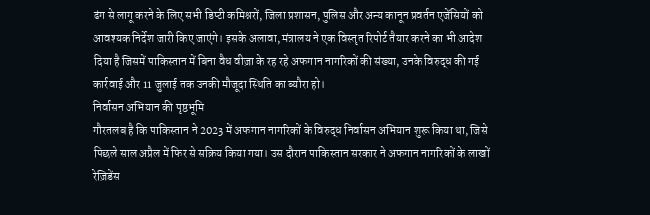ढंग से लागू करने के लिए सभी डिप्टी कमिश्नरों, जिला प्रशासन, पुलिस और अन्य कानून प्रवर्तन एजेंसियों को आवश्यक निर्देश जारी किए जाएंगे। इसके अलावा, मंत्रालय ने एक विस्तृत रिपोर्ट तैयार करने का भी आदेश दिया है जिसमें पाकिस्तान में बिना वैध वीज़ा के रह रहे अफगान नागरिकों की संख्या, उनके विरुद्ध की गई कार्रवाई और 11 जुलाई तक उनकी मौजूदा स्थिति का ब्यौरा हो।
निर्वासन अभियान की पृष्ठभूमि
गौरतलब है कि पाकिस्तान ने 2023 में अफगान नागरिकों के विरुद्ध निर्वासन अभियान शुरू किया था, जिसे पिछले साल अप्रैल में फिर से सक्रिय किया गया। उस दौरान पाकिस्तान सरकार ने अफगान नागरिकों के लाखों रेज़िडेंस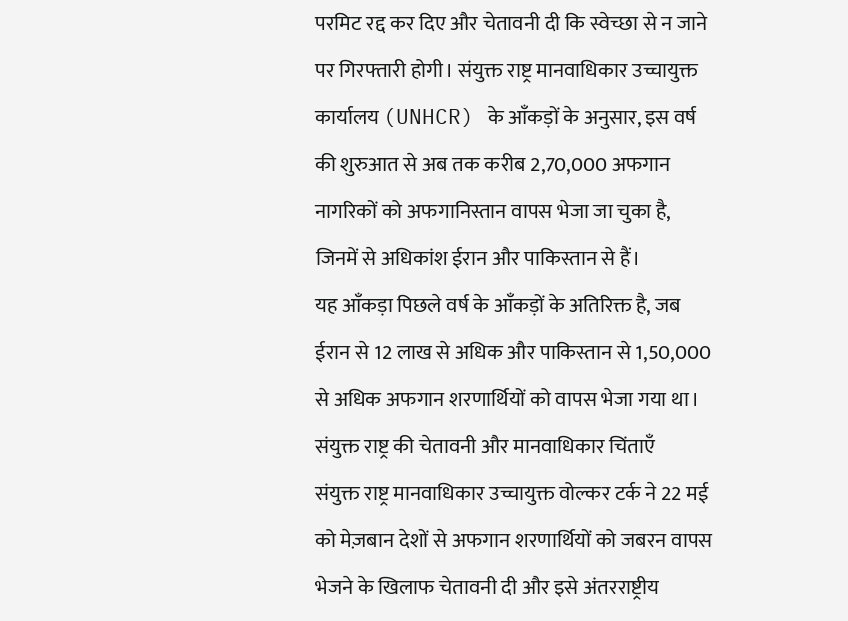परमिट रद्द कर दिए और चेतावनी दी कि स्वेच्छा से न जाने पर गिरफ्तारी होगी। संयुक्त राष्ट्र मानवाधिकार उच्चायुक्त कार्यालय (UNHCR) के आँकड़ों के अनुसार, इस वर्ष की शुरुआत से अब तक करीब 2,70,000 अफगान नागरिकों को अफगानिस्तान वापस भेजा जा चुका है, जिनमें से अधिकांश ईरान और पाकिस्तान से हैं।
यह आँकड़ा पिछले वर्ष के आँकड़ों के अतिरिक्त है, जब ईरान से 12 लाख से अधिक और पाकिस्तान से 1,50,000 से अधिक अफगान शरणार्थियों को वापस भेजा गया था।
संयुक्त राष्ट्र की चेतावनी और मानवाधिकार चिंताएँ
संयुक्त राष्ट्र मानवाधिकार उच्चायुक्त वोल्कर टर्क ने 22 मई को मेज़बान देशों से अफगान शरणार्थियों को जबरन वापस भेजने के खिलाफ चेतावनी दी और इसे अंतरराष्ट्रीय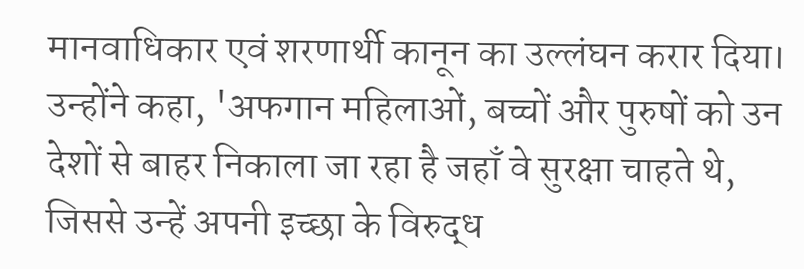मानवाधिकार एवं शरणार्थी कानून का उल्लंघन करार दिया। उन्होंने कहा, 'अफगान महिलाओं, बच्चों और पुरुषों को उन देशों से बाहर निकाला जा रहा है जहाँ वे सुरक्षा चाहते थे, जिससे उन्हें अपनी इच्छा के विरुद्ध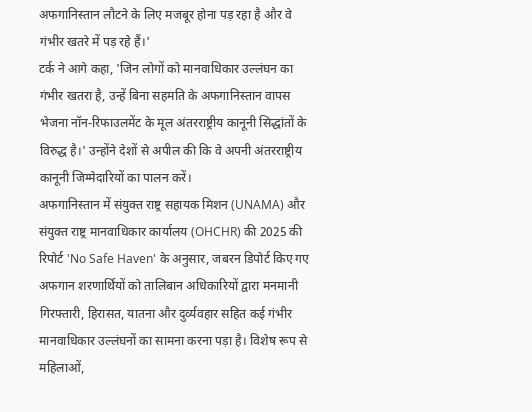अफगानिस्तान लौटने के लिए मजबूर होना पड़ रहा है और वे गंभीर खतरे में पड़ रहे हैं।'
टर्क ने आगे कहा, 'जिन लोगों को मानवाधिकार उल्लंघन का गंभीर खतरा है, उन्हें बिना सहमति के अफगानिस्तान वापस भेजना नॉन-रिफाउलमेंट के मूल अंतरराष्ट्रीय कानूनी सिद्धांतों के विरुद्ध है।' उन्होंने देशों से अपील की कि वे अपनी अंतरराष्ट्रीय कानूनी जिम्मेदारियों का पालन करें।
अफगानिस्तान में संयुक्त राष्ट्र सहायक मिशन (UNAMA) और संयुक्त राष्ट्र मानवाधिकार कार्यालय (OHCHR) की 2025 की रिपोर्ट 'No Safe Haven' के अनुसार, जबरन डिपोर्ट किए गए अफगान शरणार्थियों को तालिबान अधिकारियों द्वारा मनमानी गिरफ्तारी, हिरासत, यातना और दुर्व्यवहार सहित कई गंभीर मानवाधिकार उल्लंघनों का सामना करना पड़ा है। विशेष रूप से महिलाओं,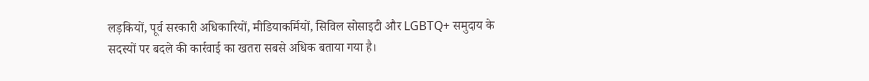लड़कियों, पूर्व सरकारी अधिकारियों, मीडियाकर्मियों, सिविल सोसाइटी और LGBTQ+ समुदाय के सदस्यों पर बदले की कार्रवाई का खतरा सबसे अधिक बताया गया है।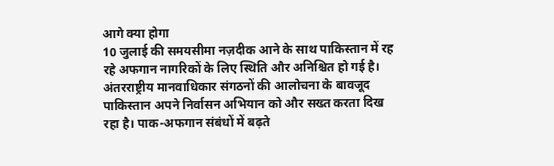आगे क्या होगा
10 जुलाई की समयसीमा नज़दीक आने के साथ पाकिस्तान में रह रहे अफगान नागरिकों के लिए स्थिति और अनिश्चित हो गई है। अंतरराष्ट्रीय मानवाधिकार संगठनों की आलोचना के बावजूद पाकिस्तान अपने निर्वासन अभियान को और सख्त करता दिख रहा है। पाक-अफगान संबंधों में बढ़ते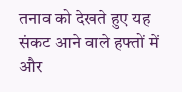तनाव को देखते हुए यह संकट आने वाले हफ्तों में और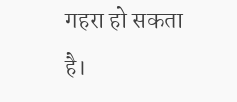गहरा हो सकता है।